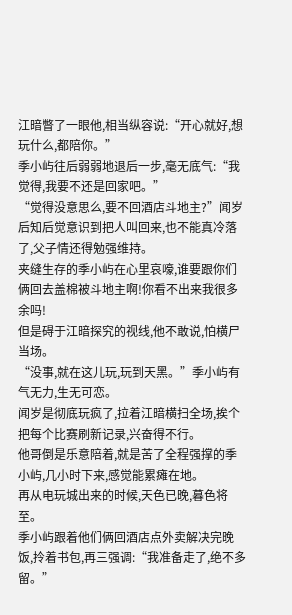江暗瞥了一眼他,相当纵容说:“开心就好,想玩什么,都陪你。”
季小屿往后弱弱地退后一步,毫无底气:“我觉得,我要不还是回家吧。”
“觉得没意思么,要不回酒店斗地主?”闻岁后知后觉意识到把人叫回来,也不能真冷落了,父子情还得勉强维持。
夹缝生存的季小屿在心里哀嚎,谁要跟你们俩回去盖棉被斗地主啊!你看不出来我很多余吗!
但是碍于江暗探究的视线,他不敢说,怕横尸当场。
“没事,就在这儿玩,玩到天黑。”季小屿有气无力,生无可恋。
闻岁是彻底玩疯了,拉着江暗横扫全场,挨个把每个比赛刷新记录,兴奋得不行。
他哥倒是乐意陪着,就是苦了全程强撑的季小屿,几小时下来,感觉能累瘫在地。
再从电玩城出来的时候,天色已晚,暮色将至。
季小屿跟着他们俩回酒店点外卖解决完晚饭,拎着书包,再三强调:“我准备走了,绝不多留。”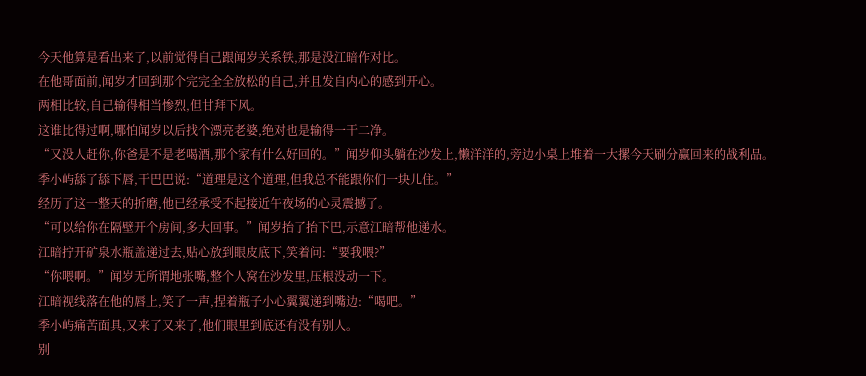今天他算是看出来了,以前觉得自己跟闻岁关系铁,那是没江暗作对比。
在他哥面前,闻岁才回到那个完完全全放松的自己,并且发自内心的感到开心。
两相比较,自己输得相当惨烈,但甘拜下风。
这谁比得过啊,哪怕闻岁以后找个漂亮老婆,绝对也是输得一干二净。
“又没人赶你,你爸是不是老喝酒,那个家有什么好回的。”闻岁仰头躺在沙发上,懒洋洋的,旁边小桌上堆着一大摞今天刷分赢回来的战利品。
季小屿舔了舔下唇,干巴巴说:“道理是这个道理,但我总不能跟你们一块儿住。”
经历了这一整天的折磨,他已经承受不起接近午夜场的心灵震撼了。
“可以给你在隔壁开个房间,多大回事。”闻岁抬了抬下巴,示意江暗帮他递水。
江暗拧开矿泉水瓶盖递过去,贴心放到眼皮底下,笑着问:“要我喂?”
“你喂啊。”闻岁无所谓地张嘴,整个人窝在沙发里,压根没动一下。
江暗视线落在他的唇上,笑了一声,捏着瓶子小心翼翼递到嘴边:“喝吧。”
季小屿痛苦面具,又来了又来了,他们眼里到底还有没有别人。
别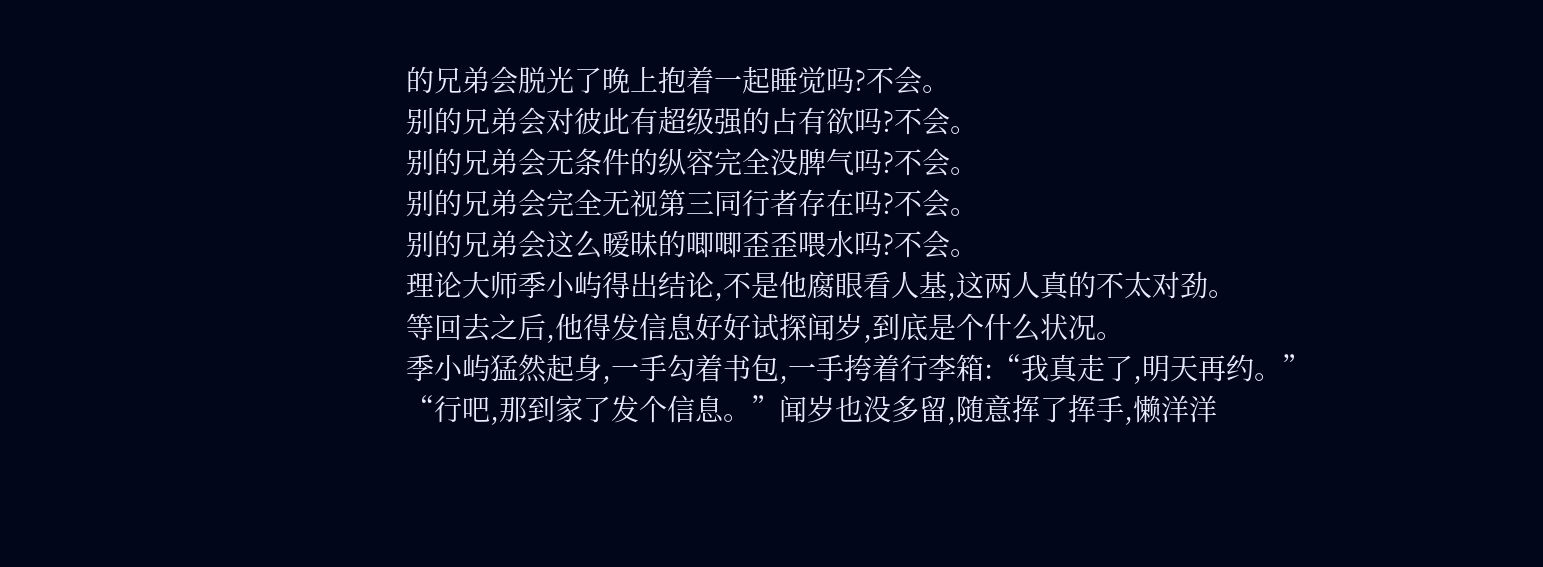的兄弟会脱光了晚上抱着一起睡觉吗?不会。
别的兄弟会对彼此有超级强的占有欲吗?不会。
别的兄弟会无条件的纵容完全没脾气吗?不会。
别的兄弟会完全无视第三同行者存在吗?不会。
别的兄弟会这么暧昧的唧唧歪歪喂水吗?不会。
理论大师季小屿得出结论,不是他腐眼看人基,这两人真的不太对劲。
等回去之后,他得发信息好好试探闻岁,到底是个什么状况。
季小屿猛然起身,一手勾着书包,一手挎着行李箱:“我真走了,明天再约。”
“行吧,那到家了发个信息。”闻岁也没多留,随意挥了挥手,懒洋洋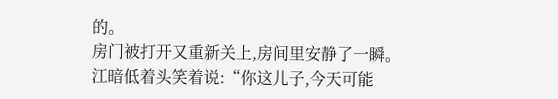的。
房门被打开又重新关上,房间里安静了一瞬。
江暗低着头笑着说:“你这儿子,今天可能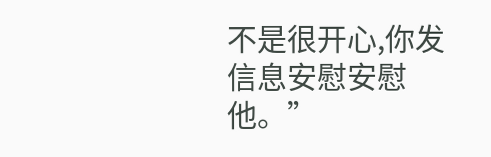不是很开心,你发信息安慰安慰他。”